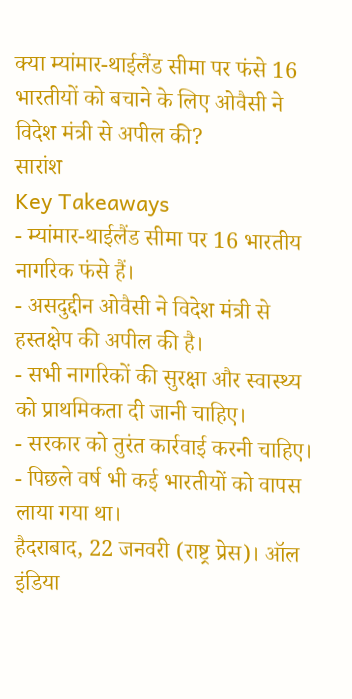क्या म्यांमार-थाईलैंड सीमा पर फंसे 16 भारतीयों को बचाने के लिए ओवैसी ने विदेश मंत्री से अपील की?
सारांश
Key Takeaways
- म्यांमार-थाईलैंड सीमा पर 16 भारतीय नागरिक फंसे हैं।
- असदुद्दीन ओवैसी ने विदेश मंत्री से हस्तक्षेप की अपील की है।
- सभी नागरिकों की सुरक्षा और स्वास्थ्य को प्राथमिकता दी जानी चाहिए।
- सरकार को तुरंत कार्रवाई करनी चाहिए।
- पिछले वर्ष भी कई भारतीयों को वापस लाया गया था।
हैदराबाद, 22 जनवरी (राष्ट्र प्रेस)। ऑल इंडिया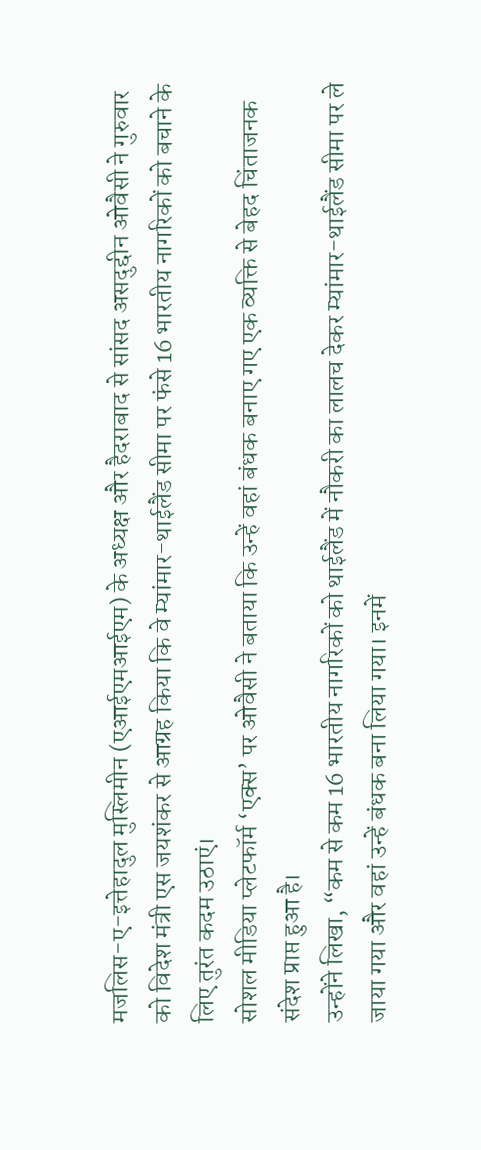मजलिस-ए-इत्तेहादुल मुस्लिमीन (एआईएमआईएम) के अध्यक्ष और हैदराबाद से सांसद असदुद्दीन ओवैसी ने गुरुवार को विदेश मंत्री एस जयशंकर से आग्रह किया कि वे म्यांमार-थाईलैंड सीमा पर फंसे 16 भारतीय नागरिकों को बचाने के लिए तुरंत कदम उठाएं।
सोशल मीडिया प्लेटफॉर्म ‘एक्स’ पर ओवैसी ने बताया कि उन्हें वहां बंधक बनाए गए एक व्यक्ति से बेहद चिंताजनक संदेश प्राप्त हुआ है।
उन्होंने लिखा, “कम से कम 16 भारतीय नागरिकों को थाईलैंड में नौकरी का लालच देकर म्यांमार-थाईलैंड सीमा पर ले जाया गया और वहां उन्हें बंधक बना लिया गया। इनमें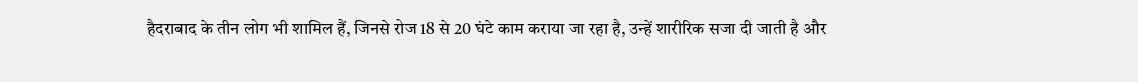हैदराबाद के तीन लोग भी शामिल हैं, जिनसे रोज 18 से 20 घंटे काम कराया जा रहा है, उन्हें शारीरिक सजा दी जाती है और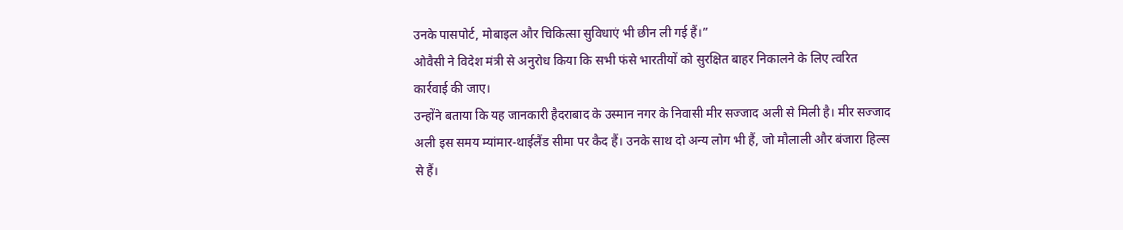उनके पासपोर्ट, मोबाइल और चिकित्सा सुविधाएं भी छीन ली गई हैं।”
ओवैसी ने विदेश मंत्री से अनुरोध किया कि सभी फंसे भारतीयों को सुरक्षित बाहर निकालने के लिए त्वरित कार्रवाई की जाए।
उन्होंने बताया कि यह जानकारी हैदराबाद के उस्मान नगर के निवासी मीर सज्जाद अली से मिली है। मीर सज्जाद अली इस समय म्यांमार-थाईलैंड सीमा पर कैद हैं। उनके साथ दो अन्य लोग भी हैं, जो मौलाली और बंजारा हिल्स से हैं।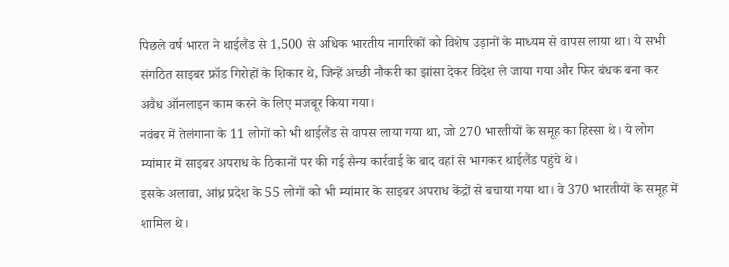पिछले वर्ष भारत ने थाईलैंड से 1,500 से अधिक भारतीय नागरिकों को विशेष उड़ानों के माध्यम से वापस लाया था। ये सभी संगठित साइबर फ्रॉड गिरोहों के शिकार थे, जिन्हें अच्छी नौकरी का झांसा देकर विदेश ले जाया गया और फिर बंधक बना कर अवैध ऑनलाइन काम करने के लिए मजबूर किया गया।
नवंबर में तेलंगाना के 11 लोगों को भी थाईलैंड से वापस लाया गया था, जो 270 भारतीयों के समूह का हिस्सा थे। ये लोग म्यांमार में साइबर अपराध के ठिकानों पर की गई सैन्य कार्रवाई के बाद वहां से भागकर थाईलैंड पहुंचे थे।
इसके अलावा, आंध्र प्रदेश के 55 लोगों को भी म्यांमार के साइबर अपराध केंद्रों से बचाया गया था। वे 370 भारतीयों के समूह में शामिल थे।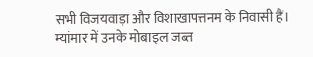सभी विजयवाड़ा और विशाखापत्तनम के निवासी हैं।
म्यांमार में उनके मोबाइल जब्त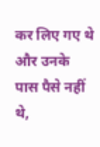कर लिए गए थे और उनके पास पैसे नहीं थे,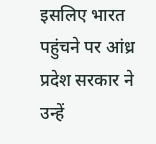इसलिए भारत पहुंचने पर आंध्र प्रदेश सरकार ने उन्हें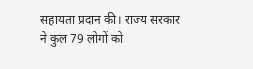सहायता प्रदान की। राज्य सरकार ने कुल 79 लोगों को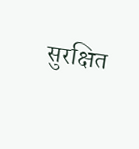सुरक्षित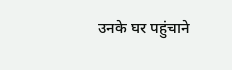उनके घर पहुंचाने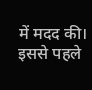में मदद की।
इससे पहले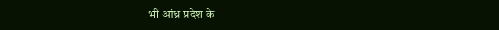भी आंध्र प्रदेश के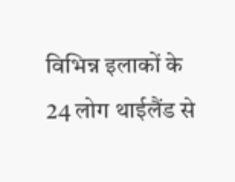विभिन्न इलाकों के 24 लोग थाईलैंड से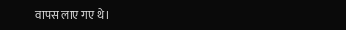वापस लाए गए थे।